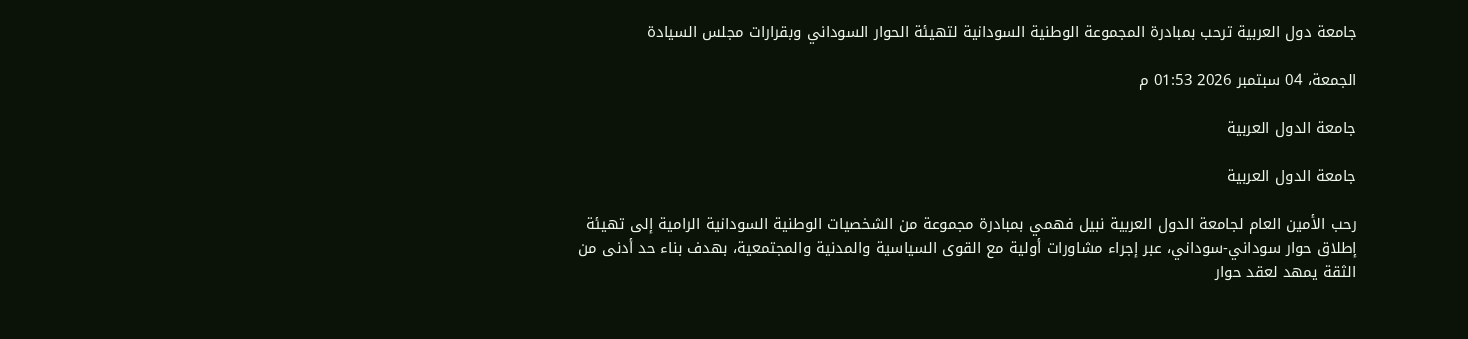جامعة دول العربية ترحب بمبادرة المجموعة الوطنية السودانية لتهيئة الحوار السوداني وبقرارات مجلس السيادة

الجمعة، 04 سبتمبر 2026 01:53 م

جامعة الدول العربية

جامعة الدول العربية

رحب الأمين العام لجامعة الدول العربية نبيل فهمي بمبادرة مجموعة من الشخصيات الوطنية السودانية الرامية إلى تهيئة إطلاق حوار سوداني-سوداني، عبر إجراء مشاورات أولية مع القوى السياسية والمدنية والمجتمعية، بهدف بناء حد أدنى من الثقة يمهد لعقد حوار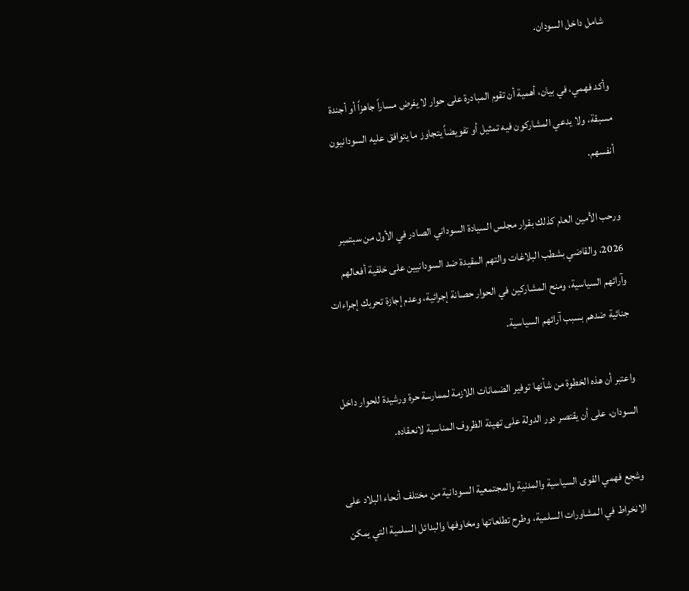شامل داخل السودان.

وأكد فهمي، في بيان، أهمية أن تقوم المبادرة على حوار لا يفرض مساراً جاهزاً أو أجندة مسبقة، ولا يدعي المشاركون فيه تمثيل أو تفويضاً يتجاوز ما يتوافق عليه السودانيون أنفسهم.

ورحب الأمين العام كذلك بقرار مجلس السيادة السوداني الصادر في الأول من سبتمبر 2026، والقاضي بشطب البلاغات والتهم المقيدة ضد السودانيين على خلفية أفعالهم وآرائهم السياسية، ومنح المشاركين في الحوار حصانة إجرائية، وعدم إجازة تحريك إجراءات جنائية ضدهم بسبب آرائهم السياسية.

واعتبر أن هذه الخطوة من شأنها توفير الضمانات اللازمة لممارسة حرة ورشيدة للحوار داخل السودان، على أن يقتصر دور الدولة على تهيئة الظروف المناسبة لانعقاده.

وشجع فهمي القوى السياسية والمدنية والمجتمعية السودانية من مختلف أنحاء البلاد على الانخراط في المشاورات السلمية، وطرح تطلعاتها ومخاوفها والبدائل السلمية التي يمكن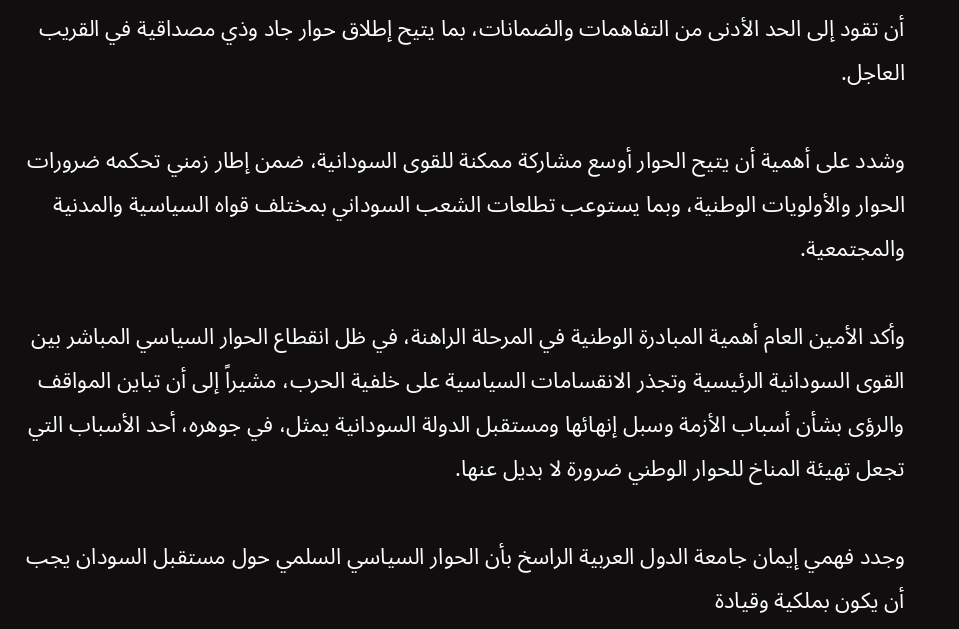أن تقود إلى الحد الأدنى من التفاهمات والضمانات، بما يتيح إطلاق حوار جاد وذي مصداقية في القريب العاجل.

وشدد على أهمية أن يتيح الحوار أوسع مشاركة ممكنة للقوى السودانية، ضمن إطار زمني تحكمه ضرورات الحوار والأولويات الوطنية، وبما يستوعب تطلعات الشعب السوداني بمختلف قواه السياسية والمدنية والمجتمعية.

وأكد الأمين العام أهمية المبادرة الوطنية في المرحلة الراهنة، في ظل انقطاع الحوار السياسي المباشر بين القوى السودانية الرئيسية وتجذر الانقسامات السياسية على خلفية الحرب، مشيراً إلى أن تباين المواقف والرؤى بشأن أسباب الأزمة وسبل إنهائها ومستقبل الدولة السودانية يمثل، في جوهره، أحد الأسباب التي تجعل تهيئة المناخ للحوار الوطني ضرورة لا بديل عنها.

وجدد فهمي إيمان جامعة الدول العربية الراسخ بأن الحوار السياسي السلمي حول مستقبل السودان يجب أن يكون بملكية وقيادة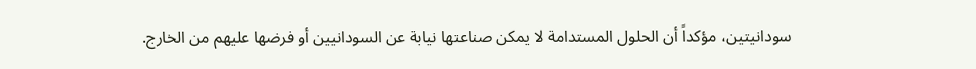سودانيتين، مؤكداً أن الحلول المستدامة لا يمكن صناعتها نيابة عن السودانيين أو فرضها عليهم من الخارج.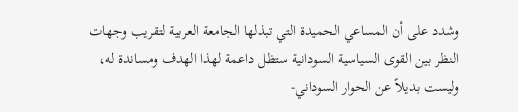وشدد على أن المساعي الحميدة التي تبذلها الجامعة العربية لتقريب وجهات النظر بين القوى السياسية السودانية ستظل داعمة لهذا الهدف ومساندة له، وليست بديلاً عن الحوار السوداني-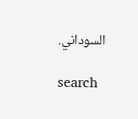السوداني.

search